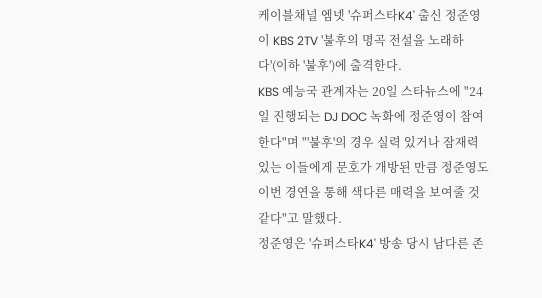케이블채널 엠넷 '슈퍼스타K4' 출신 정준영이 KBS 2TV '불후의 명곡 전설을 노래하다'(이하 '불후')에 출격한다.
KBS 예능국 관계자는 20일 스타뉴스에 "24일 진행되는 DJ DOC 녹화에 정준영이 참여 한다"며 "'불후'의 경우 실력 있거나 잠재력 있는 이들에게 문호가 개방된 만큼 정준영도 이번 경연을 통해 색다른 매력을 보여줄 것 같다"고 말했다.
정준영은 '슈퍼스타K4' 방송 당시 남다른 존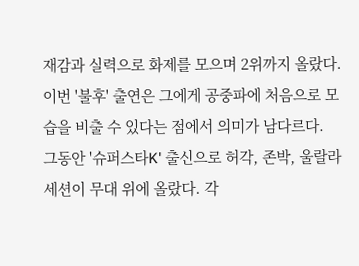재감과 실력으로 화제를 모으며 2위까지 올랐다. 이번 '불후' 출연은 그에게 공중파에 처음으로 모습을 비출 수 있다는 점에서 의미가 남다르다.
그동안 '슈퍼스타K' 출신으로 허각, 존박, 울랄라세션이 무대 위에 올랐다. 각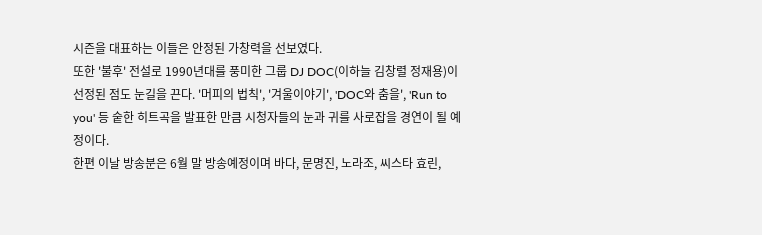시즌을 대표하는 이들은 안정된 가창력을 선보였다.
또한 '불후' 전설로 1990년대를 풍미한 그룹 DJ DOC(이하늘 김창렬 정재용)이 선정된 점도 눈길을 끈다. '머피의 법칙', '겨울이야기', 'DOC와 춤을', 'Run to you' 등 숱한 히트곡을 발표한 만큼 시청자들의 눈과 귀를 사로잡을 경연이 될 예정이다.
한편 이날 방송분은 6월 말 방송예정이며 바다, 문명진, 노라조, 씨스타 효린,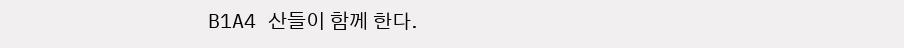B1A4 산들이 함께 한다.